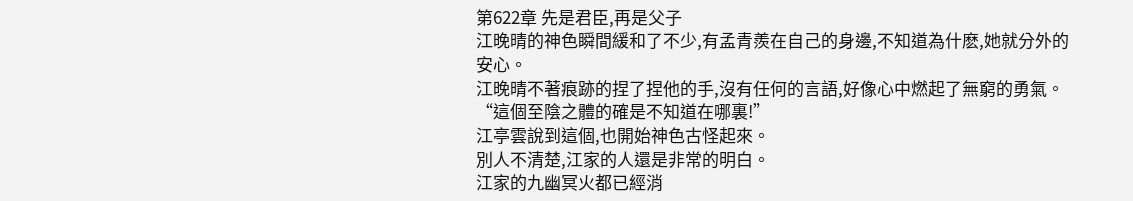第622章 先是君臣,再是父子
江晚晴的神色瞬間緩和了不少,有孟青羨在自己的身邊,不知道為什麽,她就分外的安心。
江晚晴不著痕跡的捏了捏他的手,沒有任何的言語,好像心中燃起了無窮的勇氣。
“這個至陰之體的確是不知道在哪裏!”
江亭雲說到這個,也開始神色古怪起來。
別人不清楚,江家的人還是非常的明白。
江家的九幽冥火都已經消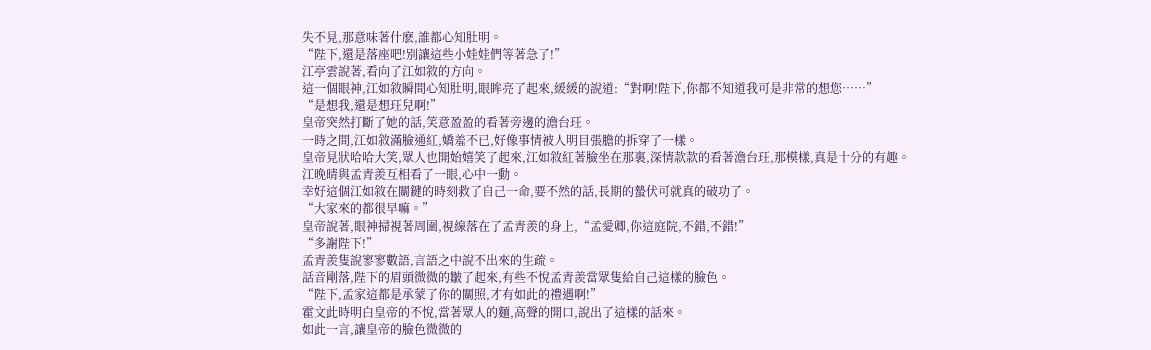失不見,那意味著什麽,誰都心知肚明。
“陛下,還是落座吧!別讓這些小娃娃們等著急了!”
江亭雲說著,看向了江如敘的方向。
這一個眼神,江如敘瞬間心知肚明,眼眸亮了起來,緩緩的說道:“對啊!陛下,你都不知道我可是非常的想您……”
“是想我,還是想玨兒啊!”
皇帝突然打斷了她的話,笑意盈盈的看著旁邊的澹台玨。
一時之間,江如敘滿臉通紅,嬌羞不已,好像事情被人明目張膽的拆穿了一樣。
皇帝見狀哈哈大笑,眾人也開始嬉笑了起來,江如敘紅著臉坐在那裏,深情款款的看著澹台玨,那模樣,真是十分的有趣。
江晚晴與孟青羨互相看了一眼,心中一動。
幸好這個江如敘在關鍵的時刻救了自己一命,要不然的話,長期的蟄伏可就真的破功了。
“大家來的都很早嘛。”
皇帝說著,眼神掃視著周圍,視線落在了孟青羨的身上,“孟愛卿,你這庭院,不錯,不錯!”
“多謝陛下!”
孟青羨隻說寥寥數語,言語之中說不出來的生疏。
話音剛落,陛下的眉頭微微的皺了起來,有些不悅孟青羨當眾隻給自己這樣的臉色。
“陛下,孟家這都是承蒙了你的關照,才有如此的禮遇啊!”
霍文此時明白皇帝的不悅,當著眾人的麵,高聲的開口,說出了這樣的話來。
如此一言,讓皇帝的臉色微微的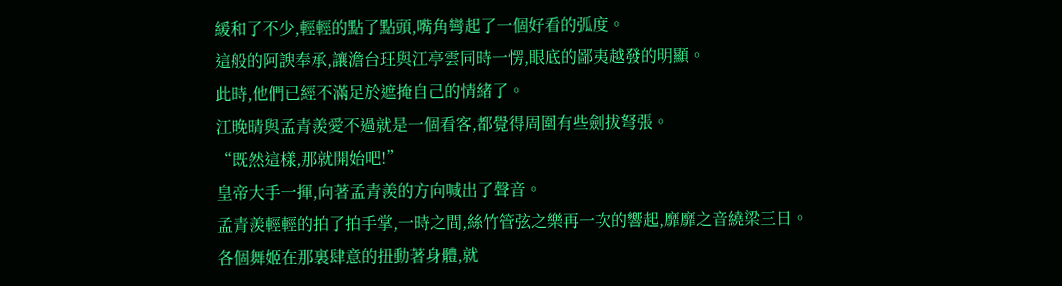緩和了不少,輕輕的點了點頭,嘴角彎起了一個好看的弧度。
這般的阿諛奉承,讓澹台玨與江亭雲同時一愣,眼底的鄙夷越發的明顯。
此時,他們已經不滿足於遮掩自己的情緒了。
江晚晴與孟青羨愛不過就是一個看客,都覺得周圍有些劍拔弩張。
“既然這樣,那就開始吧!”
皇帝大手一揮,向著孟青羨的方向喊出了聲音。
孟青羨輕輕的拍了拍手掌,一時之間,絲竹管弦之樂再一次的響起,靡靡之音繞梁三日。
各個舞姬在那裏肆意的扭動著身體,就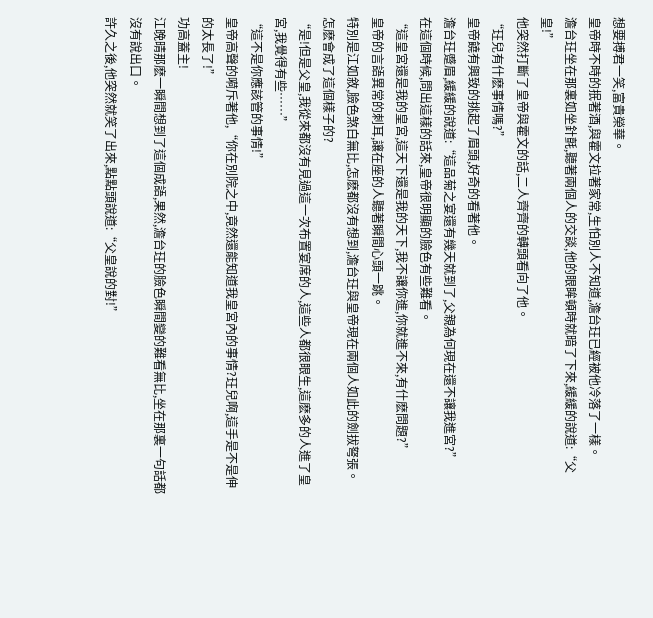想要搏君一笑,富貴榮華。
皇帝時不時的抿著酒,與霍文拉著家常,生怕別人不知道,澹台玨已經被他冷落了一樣。
澹台玨坐在那裏如坐針氈,聽著兩個人的交談,他的眼眸頓時就暗了下來,緩緩的說道:“父皇!”
他突然打斷了皇帝與霍文的話,二人齊齊的轉頭看向了他。
“玨兒有什麽事情嗎?”
皇帝饒有興致的挑起了眉頭,好奇的看著他。
澹台玨蹙眉,緩緩的說道:“這品菊之宴還有幾天就到了,父親為何現在還不讓我進宮?”
在這個時候,問出這樣的話來,皇帝很明顯的臉色有些難看。
“這皇宮還是我的皇宮,這天下還是我的天下,我不讓你進,你就進不來,有什麽問題?”
皇帝的言語異常的刺耳,讓在座的人聽著瞬間心頭一跳。
特別是江如敘,臉色煞白無比,怎麽都沒有想到,澹台玨與皇帝現在兩個人如此的劍拔弩張。
怎麽會成了這個樣子的?
“是!但是父皇,我從來都沒有見過這一次布置宴席的人,這些人都很眼生,這麽多的人進了皇宮,我覺得有些……”
“這不是你應該管的事情!”
皇帝高聲的嗬斥著他,“你在別院之中,竟然還能知道我皇宮內的事情?玨兒啊,這手是不是伸的太長了!”
功高蓋主!
江晚晴那麽一瞬間想到了這個成語,果然,澹台玨的臉色瞬間變的難看無比,坐在那裏一句話都沒有說出口。
許久之後,他突然就笑了出來,點點頭說道:“父皇說的對!”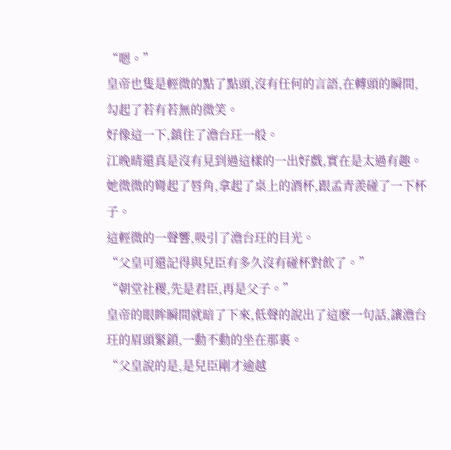“嗯。”
皇帝也隻是輕微的點了點頭,沒有任何的言語,在轉頭的瞬間,勾起了若有若無的微笑。
好像這一下,鎮住了澹台玨一般。
江晚晴還真是沒有見到過這樣的一出好戲,實在是太過有趣。
她微微的彎起了唇角,拿起了桌上的酒杯,跟孟青羨碰了一下杯子。
這輕微的一聲響,吸引了澹台玨的目光。
“父皇可還記得與兒臣有多久沒有碰杯對飲了。”
“朝堂社稷,先是君臣,再是父子。”
皇帝的眼眸瞬間就暗了下來,低聲的說出了這麽一句話,讓澹台玨的眉頭緊鎖,一動不動的坐在那裏。
“父皇說的是,是兒臣剛才逾越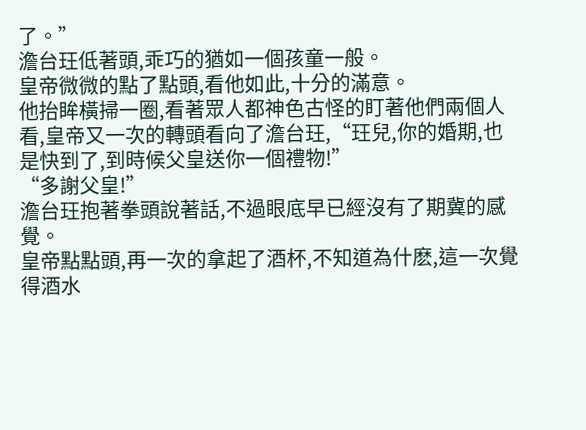了。”
澹台玨低著頭,乖巧的猶如一個孩童一般。
皇帝微微的點了點頭,看他如此,十分的滿意。
他抬眸橫掃一圈,看著眾人都神色古怪的盯著他們兩個人看,皇帝又一次的轉頭看向了澹台玨,“玨兒,你的婚期,也是快到了,到時候父皇送你一個禮物!”
“多謝父皇!”
澹台玨抱著拳頭說著話,不過眼底早已經沒有了期冀的感覺。
皇帝點點頭,再一次的拿起了酒杯,不知道為什麽,這一次覺得酒水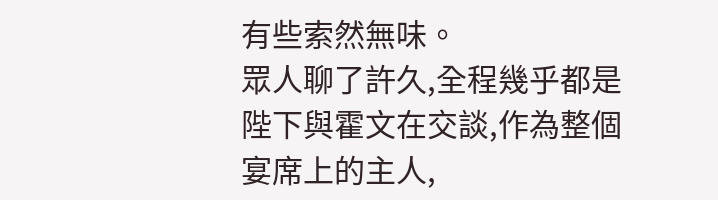有些索然無味。
眾人聊了許久,全程幾乎都是陛下與霍文在交談,作為整個宴席上的主人,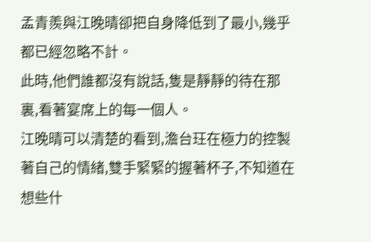孟青羨與江晚晴卻把自身降低到了最小,幾乎都已經忽略不計。
此時,他們誰都沒有說話,隻是靜靜的待在那裏,看著宴席上的每一個人。
江晚晴可以清楚的看到,澹台玨在極力的控製著自己的情緒,雙手緊緊的握著杯子,不知道在想些什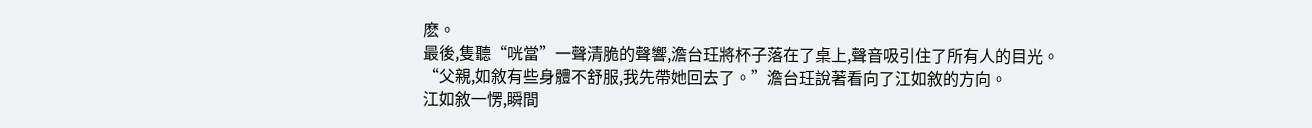麽。
最後,隻聽“咣當”一聲清脆的聲響,澹台玨將杯子落在了桌上,聲音吸引住了所有人的目光。
“父親,如敘有些身體不舒服,我先帶她回去了。”澹台玨說著看向了江如敘的方向。
江如敘一愣,瞬間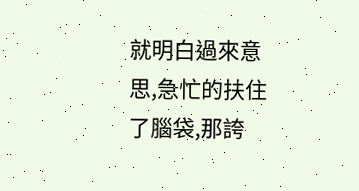就明白過來意思,急忙的扶住了腦袋,那誇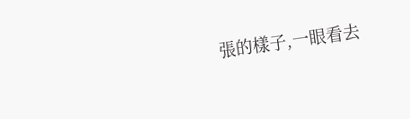張的樣子,一眼看去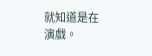就知道是在演戲。